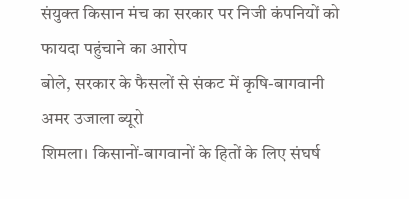संयुक्त किसान मंच का सरकार पर निजी कंपनियों को फायदा पहुंचाने का आरोप
बोले, सरकार के फैसलों से संकट में कृषि-बागवानी
अमर उजाला ब्यूरो
शिमला। किसानों-बागवानों के हितों के लिए संघर्ष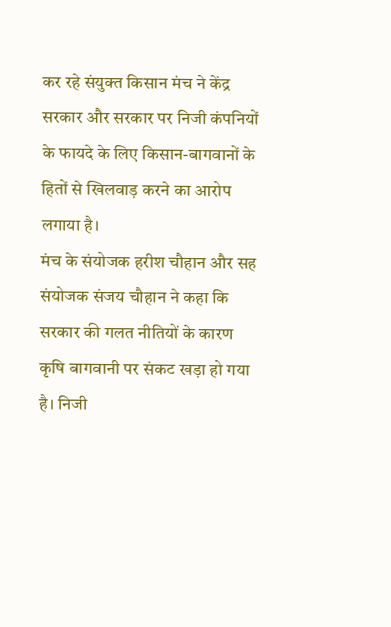कर रहे संयुक्त किसान मंच ने केंद्र सरकार और सरकार पर निजी कंपनियों के फायदे के लिए किसान-बागवानों के हितों से खिलवाड़ करने का आरोप लगाया है।
मंच के संयोजक हरीश चौहान और सह संयोजक संजय चौहान ने कहा कि सरकार की गलत नीतियों के कारण कृषि बागवानी पर संकट खड़ा हो गया है। निजी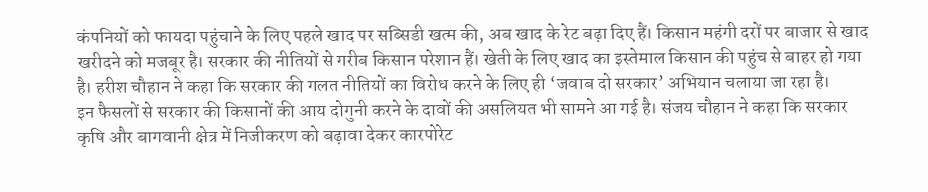कंपनियों को फायदा पहुंचाने के लिए पहले खाद पर सब्सिडी खत्म की, अब खाद के रेट बढ़ा दिए हैं। किसान महंगी दरों पर बाजार से खाद खरीदने को मजबूर है। सरकार की नीतियों से गरीब किसान परेशान हैं। खेती के लिए खाद का इस्तेमाल किसान की पहुंच से बाहर हो गया है। हरीश चौहान ने कहा कि सरकार की गलत नीतियों का विरोध करने के लिए ही ‘जवाब दो सरकार’ अभियान चलाया जा रहा है।
इन फैसलों से सरकार की किसानों की आय दोगुनी करने के दावों की असलियत भी सामने आ गई है। संजय चौहान ने कहा कि सरकार कृषि और बागवानी क्षेत्र में निजीकरण को बढ़ावा देकर कारपोरेट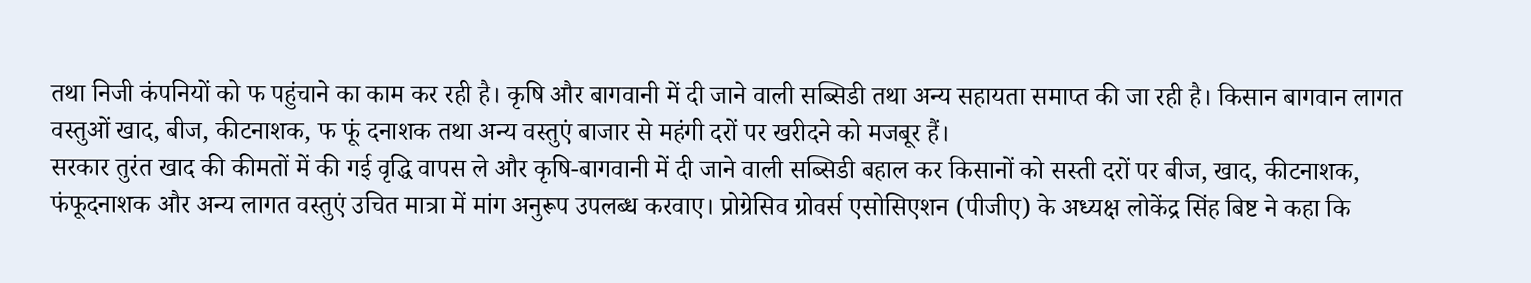तथा निजी कंपनियों को फ पहुंचाने का काम कर रही है। कृषि और बागवानी में दी जाने वाली सब्सिडी तथा अन्य सहायता समाप्त की जा रही है। किसान बागवान लागत वस्तुओं खाद, बीज, कीटनाशक, फ फूं दनाशक तथा अन्य वस्तुएं बाजार से महंगी दरों पर खरीदने को मजबूर हैं।
सरकार तुरंत खाद की कीमतों में की गई वृद्धि वापस ले और कृषि-बागवानी में दी जाने वाली सब्सिडी बहाल कर किसानों को सस्ती दरों पर बीज, खाद, कीटनाशक, फंफूदनाशक और अन्य लागत वस्तुएं उचित मात्रा में मांग अनुरूप उपलब्ध करवाए। प्रोग्रेसिव ग्रोवर्स एसोसिएशन (पीजीए) के अध्यक्ष लोकेंद्र सिंह बिष्ट ने कहा कि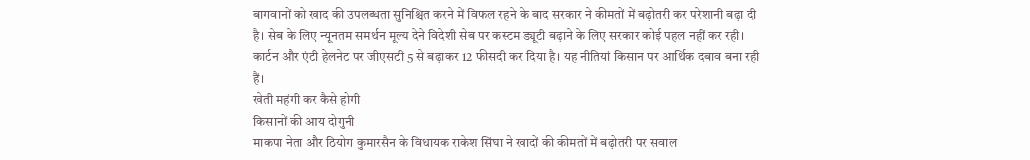बागवानों को खाद की उपलब्धता सुनिश्चित करने में विफल रहने के बाद सरकार ने कीमतों में बढ़ोतरी कर परेशानी बढ़ा दी है। सेब के लिए न्यूनतम समर्थन मूल्य देने विदेशी सेब पर कस्टम ड्यूटी बढ़ाने के लिए सरकार कोई पहल नहीं कर रही। कार्टन और एंटी हेलनेट पर जीएसटी 5 से बढ़ाकर 12 फीसदी कर दिया है। यह नीतियां किसान पर आर्थिक दबाव बना रही हैं।
खेती महंगी कर कैसे होगी
किसानों की आय दोगुनी
माकपा नेता और ठियोग कुमारसैन के विधायक राकेश सिंघा ने खादों की कीमतों में बढ़ोतरी पर सवाल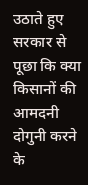उठाते हुए सरकार से पूछा कि क्या किसानों की आमदनी दोगुनी करने के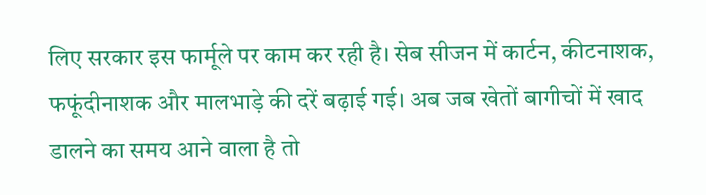लिए सरकार इस फार्मूले पर काम कर रही है। सेब सीजन में कार्टन, कीटनाशक, फफूंदीनाशक और मालभाड़े की दरें बढ़ाई गई। अब जब खेतों बागीचों में खाद डालने का समय आने वाला है तो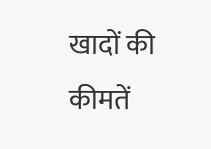खादों की कीमतें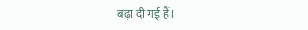बढ़ा दी गई हैं।